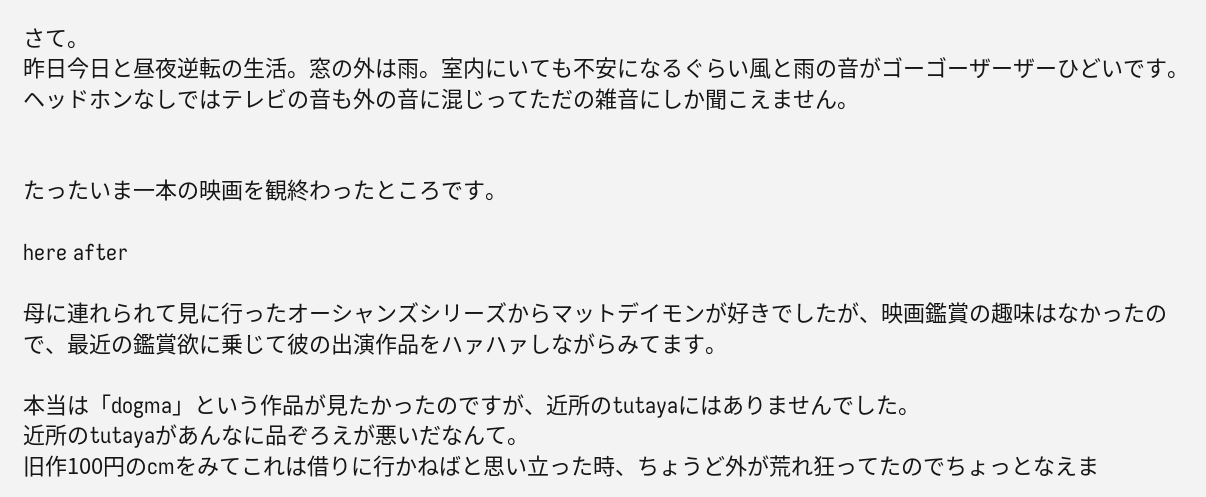さて。
昨日今日と昼夜逆転の生活。窓の外は雨。室内にいても不安になるぐらい風と雨の音がゴーゴーザーザーひどいです。
ヘッドホンなしではテレビの音も外の音に混じってただの雑音にしか聞こえません。


たったいま一本の映画を観終わったところです。

here after

母に連れられて見に行ったオーシャンズシリーズからマットデイモンが好きでしたが、映画鑑賞の趣味はなかったので、最近の鑑賞欲に乗じて彼の出演作品をハァハァしながらみてます。

本当は「dogma」という作品が見たかったのですが、近所のtutayaにはありませんでした。
近所のtutayaがあんなに品ぞろえが悪いだなんて。
旧作100円のcmをみてこれは借りに行かねばと思い立った時、ちょうど外が荒れ狂ってたのでちょっとなえま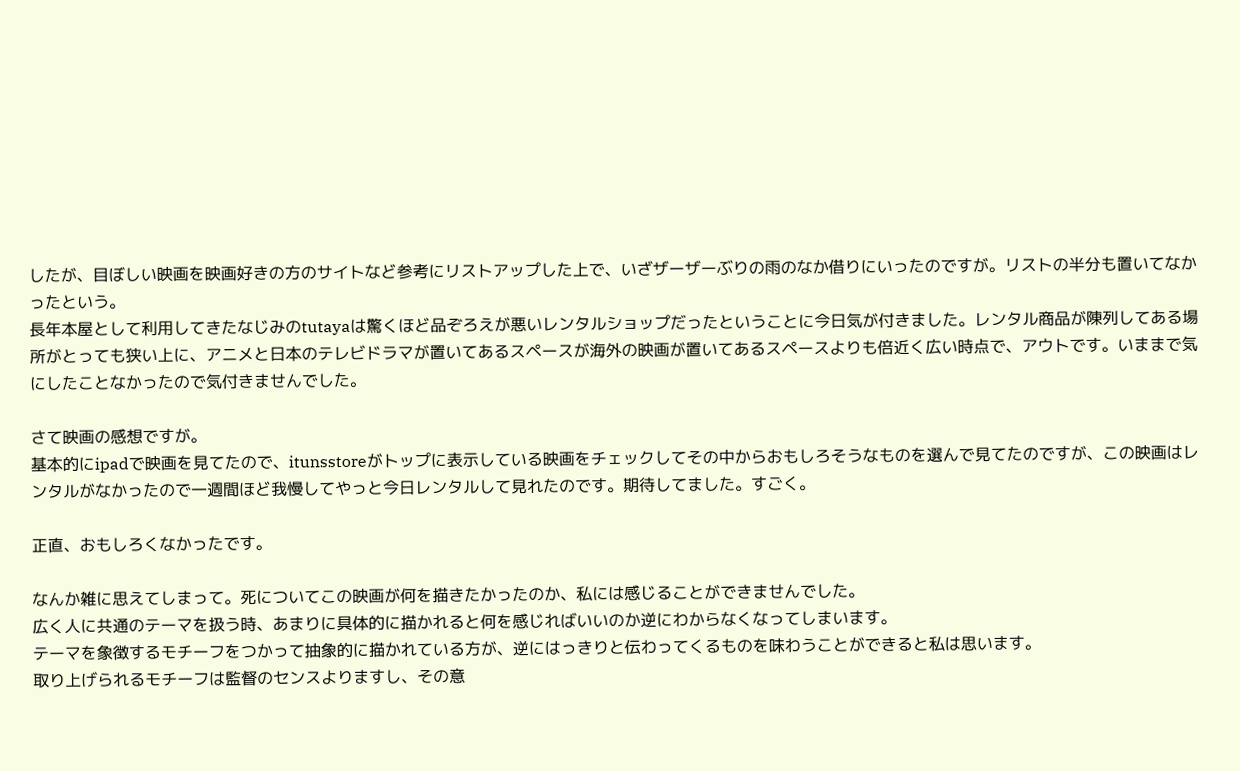したが、目ぼしい映画を映画好きの方のサイトなど参考にリストアップした上で、いざザーザーぶりの雨のなか借りにいったのですが。リストの半分も置いてなかったという。
長年本屋として利用してきたなじみのtutayaは驚くほど品ぞろえが悪いレンタルショップだったということに今日気が付きました。レンタル商品が陳列してある場所がとっても狭い上に、アニメと日本のテレビドラマが置いてあるスペースが海外の映画が置いてあるスペースよりも倍近く広い時点で、アウトです。いままで気にしたことなかったので気付きませんでした。

さて映画の感想ですが。
基本的にipadで映画を見てたので、itunsstoreがトップに表示している映画をチェックしてその中からおもしろそうなものを選んで見てたのですが、この映画はレンタルがなかったので一週間ほど我慢してやっと今日レンタルして見れたのです。期待してました。すごく。

正直、おもしろくなかったです。

なんか雑に思えてしまって。死についてこの映画が何を描きたかったのか、私には感じることができませんでした。
広く人に共通のテーマを扱う時、あまりに具体的に描かれると何を感じればいいのか逆にわからなくなってしまいます。
テーマを象徴するモチーフをつかって抽象的に描かれている方が、逆にはっきりと伝わってくるものを味わうことができると私は思います。
取り上げられるモチーフは監督のセンスよりますし、その意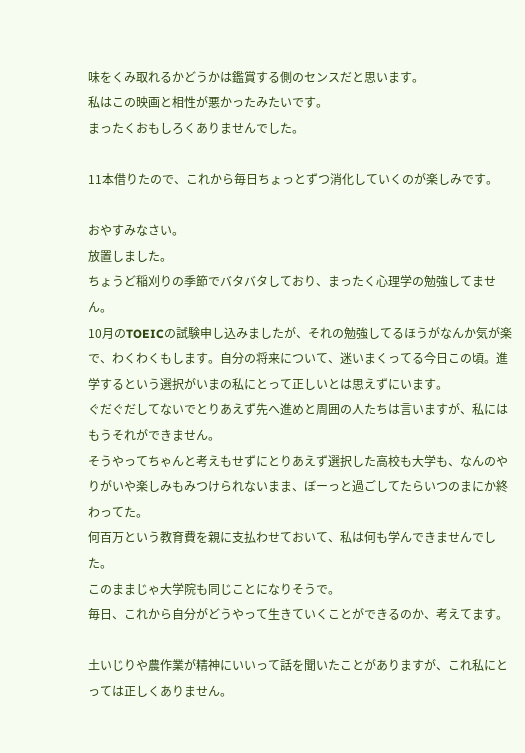味をくみ取れるかどうかは鑑賞する側のセンスだと思います。
私はこの映画と相性が悪かったみたいです。
まったくおもしろくありませんでした。

11本借りたので、これから毎日ちょっとずつ消化していくのが楽しみです。

おやすみなさい。
放置しました。
ちょうど稲刈りの季節でバタバタしており、まったく心理学の勉強してません。
10月のTOEICの試験申し込みましたが、それの勉強してるほうがなんか気が楽で、わくわくもします。自分の将来について、迷いまくってる今日この頃。進学するという選択がいまの私にとって正しいとは思えずにいます。
ぐだぐだしてないでとりあえず先へ進めと周囲の人たちは言いますが、私にはもうそれができません。
そうやってちゃんと考えもせずにとりあえず選択した高校も大学も、なんのやりがいや楽しみもみつけられないまま、ぼーっと過ごしてたらいつのまにか終わってた。
何百万という教育費を親に支払わせておいて、私は何も学んできませんでした。
このままじゃ大学院も同じことになりそうで。
毎日、これから自分がどうやって生きていくことができるのか、考えてます。

土いじりや農作業が精神にいいって話を聞いたことがありますが、これ私にとっては正しくありません。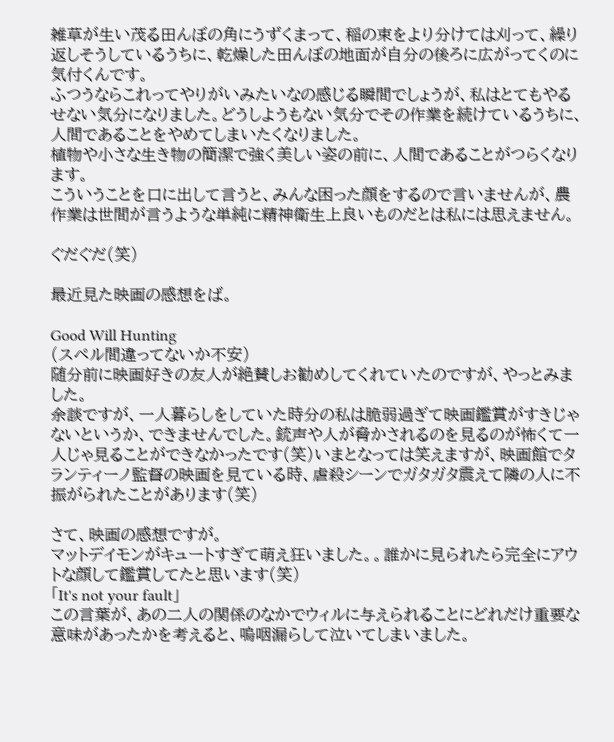雑草が生い茂る田んぼの角にうずくまって、稲の束をより分けては刈って、繰り返しそうしているうちに、乾燥した田んぼの地面が自分の後ろに広がってくのに気付くんです。
ふつうならこれってやりがいみたいなの感じる瞬間でしょうが、私はとてもやるせない気分になりました。どうしようもない気分でその作業を続けているうちに、人間であることをやめてしまいたくなりました。
植物や小さな生き物の簡潔で強く美しい姿の前に、人間であることがつらくなります。
こういうことを口に出して言うと、みんな困った顔をするので言いませんが、農作業は世間が言うような単純に精神衛生上良いものだとは私には思えません。

ぐだぐだ(笑)

最近見た映画の感想をば。

Good Will Hunting
(スペル間違ってないか不安)
随分前に映画好きの友人が絶賛しお勧めしてくれていたのですが、やっとみました。
余談ですが、一人暮らしをしていた時分の私は脆弱過ぎて映画鑑賞がすきじゃないというか、できませんでした。銃声や人が脅かされるのを見るのが怖くて一人じゃ見ることができなかったです(笑)いまとなっては笑えますが、映画館でタランティーノ監督の映画を見ている時、虐殺シーンでガタガタ震えて隣の人に不振がられたことがあります(笑)

さて、映画の感想ですが。
マットデイモンがキュートすぎて萌え狂いました。。誰かに見られたら完全にアウトな顔して鑑賞してたと思います(笑)
「It's not your fault」
この言葉が、あの二人の関係のなかでウィルに与えられることにどれだけ重要な意味があったかを考えると、嗚咽漏らして泣いてしまいました。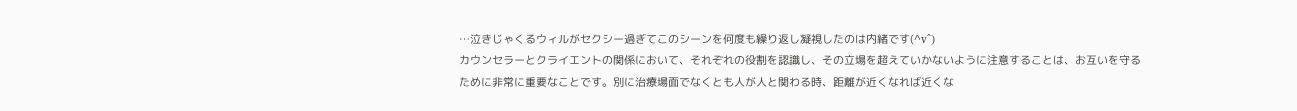…泣きじゃくるウィルがセクシー過ぎてこのシーンを何度も繰り返し凝視したのは内緒です(^v^)
カウンセラーとクライエントの関係において、それぞれの役割を認識し、その立場を超えていかないように注意することは、お互いを守るために非常に重要なことです。別に治療場面でなくとも人が人と関わる時、距離が近くなれば近くな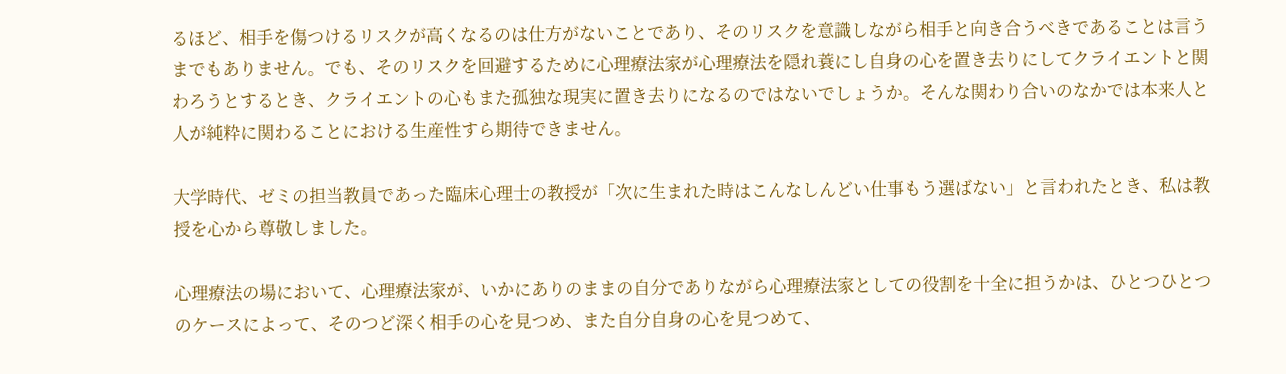るほど、相手を傷つけるリスクが高くなるのは仕方がないことであり、そのリスクを意識しながら相手と向き合うべきであることは言うまでもありません。でも、そのリスクを回避するために心理療法家が心理療法を隠れ蓑にし自身の心を置き去りにしてクライエントと関わろうとするとき、クライエントの心もまた孤独な現実に置き去りになるのではないでしょうか。そんな関わり合いのなかでは本来人と人が純粋に関わることにおける生産性すら期待できません。

大学時代、ゼミの担当教員であった臨床心理士の教授が「次に生まれた時はこんなしんどい仕事もう選ばない」と言われたとき、私は教授を心から尊敬しました。

心理療法の場において、心理療法家が、いかにありのままの自分でありながら心理療法家としての役割を十全に担うかは、ひとつひとつのケースによって、そのつど深く相手の心を見つめ、また自分自身の心を見つめて、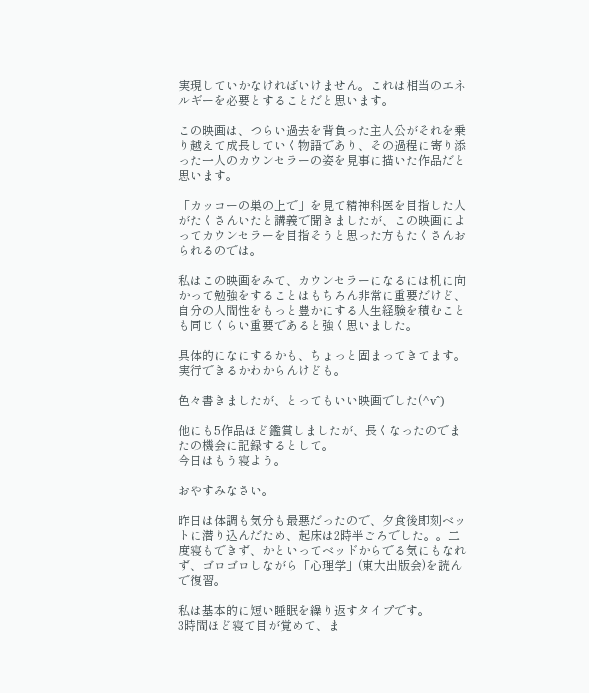実現していかなければいけません。これは相当のエネルギーを必要とすることだと思います。

この映画は、つらい過去を背負った主人公がそれを乗り越えて成長していく物語であり、その過程に寄り添った一人のカウンセラーの姿を見事に描いた作品だと思います。

「カッコーの巣の上で」を見て精神科医を目指した人がたくさんいたと講義で聞きましたが、この映画によってカウンセラーを目指そうと思った方もたくさんおられるのでは。

私はこの映画をみて、カウンセラーになるには机に向かって勉強をすることはもちろん非常に重要だけど、自分の人間性をもっと豊かにする人生経験を積むことも同じくらい重要であると強く思いました。

具体的になにするかも、ちょっと固まってきてます。
実行できるかわからんけども。

色々書きましたが、とってもいい映画でした(^v^)

他にも5作品ほど鑑賞しましたが、長くなったのでまたの機会に記録するとして。
今日はもう寝よう。

おやすみなさい。

昨日は体調も気分も最悪だったので、夕食後即刻ベットに潜り込んだため、起床は2時半ごろでした。。二度寝もできず、かといってベッドからでる気にもなれず、ゴロゴロしながら「心理学」(東大出版会)を読んで復習。

私は基本的に短い睡眠を繰り返すタイプです。
3時間ほど寝て目が覚めて、ま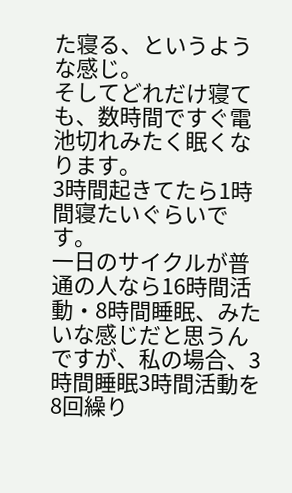た寝る、というような感じ。
そしてどれだけ寝ても、数時間ですぐ電池切れみたく眠くなります。
3時間起きてたら1時間寝たいぐらいです。
一日のサイクルが普通の人なら16時間活動・8時間睡眠、みたいな感じだと思うんですが、私の場合、3時間睡眠3時間活動を8回繰り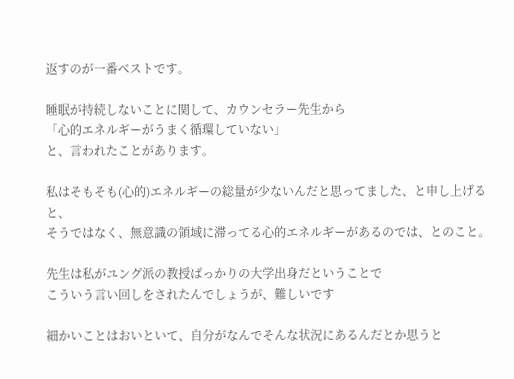返すのが一番ベストです。

睡眠が持続しないことに関して、カウンセラー先生から
「心的エネルギーがうまく循環していない」
と、言われたことがあります。

私はそもそも(心的)エネルギーの総量が少ないんだと思ってました、と申し上げると、
そうではなく、無意識の領域に滞ってる心的エネルギーがあるのでは、とのこと。

先生は私がユング派の教授ばっかりの大学出身だということで
こういう言い回しをされたんでしょうが、難しいです

細かいことはおいといて、自分がなんでそんな状況にあるんだとか思うと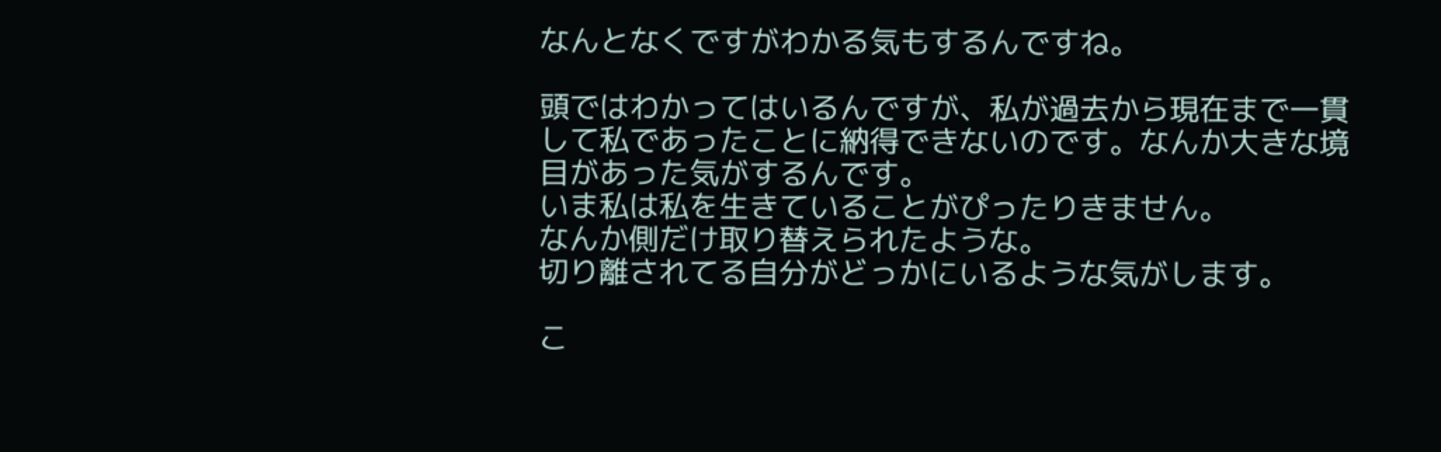なんとなくですがわかる気もするんですね。

頭ではわかってはいるんですが、私が過去から現在まで一貫して私であったことに納得できないのです。なんか大きな境目があった気がするんです。
いま私は私を生きていることがぴったりきません。
なんか側だけ取り替えられたような。
切り離されてる自分がどっかにいるような気がします。

こ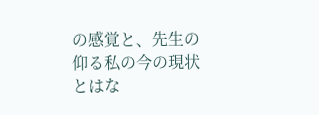の感覚と、先生の仰る私の今の現状とはな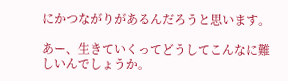にかつながりがあるんだろうと思います。

あー、生きていくってどうしてこんなに難しいんでしょうか。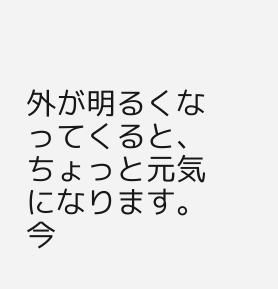外が明るくなってくると、ちょっと元気になります。
今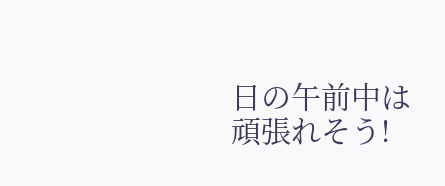日の午前中は頑張れそう!